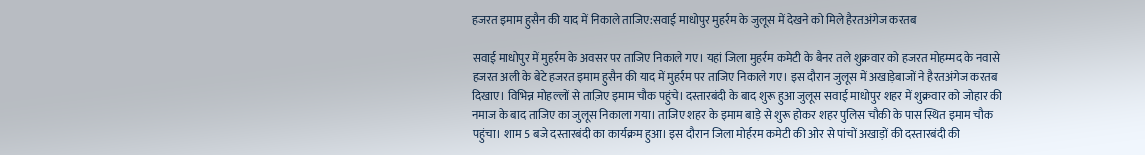हजरत इमाम हुसैन की याद में निकाले ताजिए:सवाई माधोपुर मुहर्रम के जुलूस में देखने को मिले हैरतअंगेज करतब

सवाई माधोपुर में मुहर्रम के अवसर पर ताजिए निकाले गए। यहां जिला मुहर्रम कमेटी के बैनर तले शुक्रवार को हजरत मोहम्मद के नवासे हजरत अली के बेटे हजरत इमाम हुसैन की याद में मुहर्रम पर ताजिए निकाले गए। इस दौरान जुलूस में अखाड़ेबाजों ने हैरतअंगेज करतब दिखाए। विभिन्न मोहल्लों से ताज़िए इमाम चौक पहुंचे। दस्तारबंदी के बाद शुरू हुआ जुलूस सवाई माधोपुर शहर में शुक्रवार को जोहार की नमाज के बाद ताजिए का जुलूस निकाला गया। ताजिए शहर के इमाम बाड़े से शुरू होकर शहर पुलिस चौकी के पास स्थित इमाम चौक पहुंचा। शाम 5 बजे दस्तारबंदी का कार्यक्रम हुआ। इस दौरान जिला मोर्हरम कमेटी की ओर से पांचों अखाड़ों की दस्तारबंदी की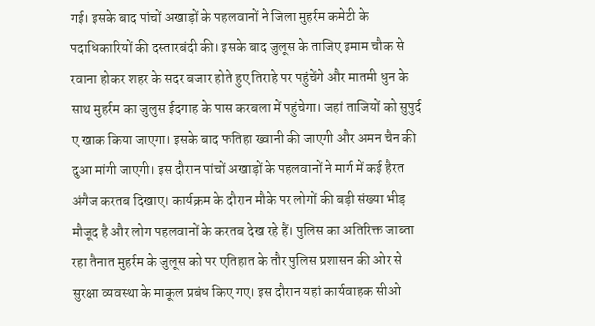गई। इसके बाद पांचों अखाड़ों के पहलवानों ने जिला मुहर्रम कमेटी के पदाधिकारियों की दस्तारबंदी की। इसके बाद जुलूस के ताजिए इमाम चौक से रवाना होकर शहर के सदर बजार होते हुए तिराहे पर पहुंचेंगे और मातमी धुन के साथ मुहर्रम का जुलुस ईदगाह के पास करबला में पहुंचेगा। जहां ताजियों को सुपुर्द ए खाक किया जाएगा। इसके बाद फतिहा ख्वानी की जाएगी और अमन चैन की दुआ मांगी जाएगी। इस दौरान पांचों अखाड़ों के पहलवानों ने मार्ग में कई हैरत अंगैज करतब दिखाए। कार्यक्रम के दौरान मौके पर लोगों की बड़ी संख्या भीड़ मौजूद है और लोग पहलवानों के करतब देख रहे हैं। पुलिस का अतिरिक्त जाब्ता रहा तैनात मुहर्रम के जुलूस को पर एतिहात के तौर पुलिस प्रशासन की ओर से सुरक्षा व्यवस्था के माकूल प्रबंध किए गए। इस दौरान यहां कार्यवाहक सीओ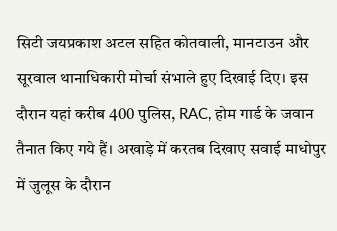सिटी जयप्रकाश अटल सहित कोतवाली, मानटाउन और सूरवाल थानाधिकारी मोर्चा संभाले हुए दिखाई दिए। इस दौरान यहां करीब 400 पुलिस, RAC, होम गार्ड के जवान तैनात किए गये हैं। अखाड़े में करतब दिखाए सवाई माधोपुर में जुलूस के दौरान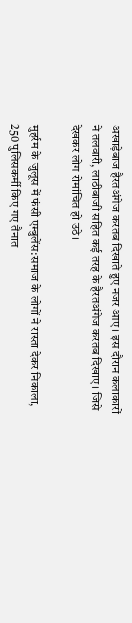अखाड़ेबाज हैरतअंगेज करतब दिखाते हुए नजर आए। इस दौरान कलाकारों ने तलवारी, लाठीबाजी सहित कई तरह के हैरतअंगेज करतब दिखाए। जिसे देखकर लोग रोमांचित हो उठे।

मुहर्रम के जुलूस में फंसी एम्बुलेंस:समाज के लोगों ने रास्ता देकर निकाला, 250 पुलिसकर्मी किए गए तैनात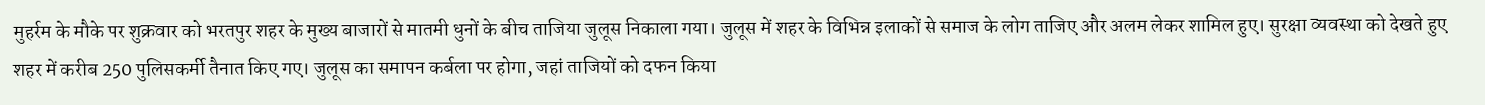मुहर्रम के मौके पर शुक्रवार को भरतपुर शहर के मुख्य बाजारों से मातमी धुनों के बीच ताजिया जुलूस निकाला गया। जुलूस में शहर के विभिन्न इलाकों से समाज के लोग ताजिए और अलम लेकर शामिल हुए। सुरक्षा व्यवस्था को देखते हुए शहर में करीब 250 पुलिसकर्मी तैनात किए गए। जुलूस का समापन कर्बला पर होगा, जहां ताजियों को दफन किया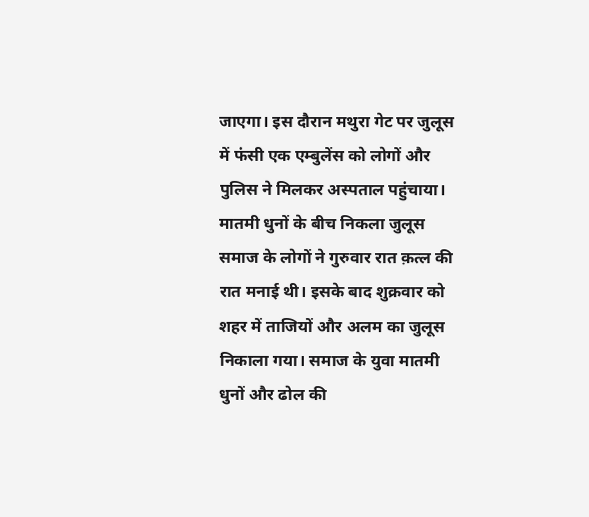जाएगा। इस दौरान मथुरा गेट पर जुलूस में फंसी एक एम्बुलेंस को लोगों और पुलिस ने मिलकर अस्पताल पहुंचाया। मातमी धुनों के बीच निकला जुलूस समाज के लोगों ने गुरुवार रात क़त्ल की रात मनाई थी। इसके बाद शुक्रवार को शहर में ताजियों और अलम का जुलूस निकाला गया। समाज के युवा मातमी धुनों और ढोल की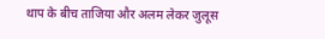थाप के बीच ताजिया और अलम लेकर जुलूस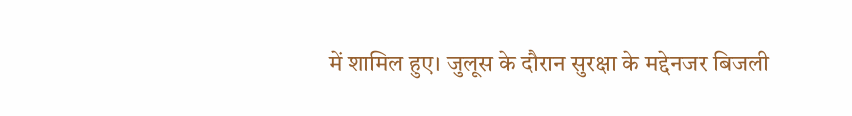में शामिल हुए। जुलूस के दौरान सुरक्षा के मद्देनजर बिजली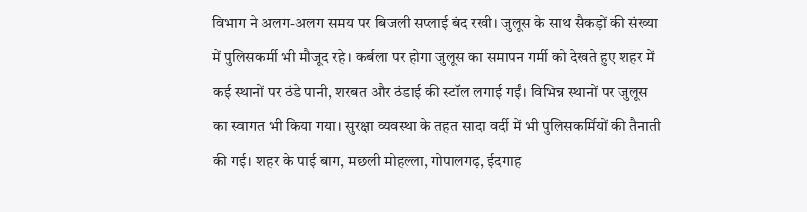विभाग ने अलग-अलग समय पर बिजली सप्लाई बंद रखी। जुलूस के साथ सैकड़ों की संख्या में पुलिसकर्मी भी मौजूद रहे। कर्बला पर होगा जुलूस का समापन गर्मी को देखते हुए शहर में कई स्थानों पर ठंडे पानी, शरबत और ठंडाई की स्टॉल लगाई गईं। विभिन्न स्थानों पर जुलूस का स्वागत भी किया गया। सुरक्षा व्यवस्था के तहत सादा वर्दी में भी पुलिसकर्मियों की तैनाती की गई। शहर के पाई बाग, मछली मोहल्ला, गोपालगढ़, ईदगाह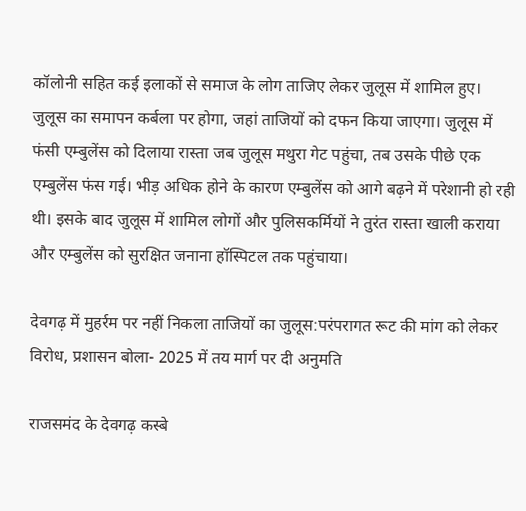कॉलोनी सहित कई इलाकों से समाज के लोग ताजिए लेकर जुलूस में शामिल हुए। जुलूस का समापन कर्बला पर होगा, जहां ताजियों को दफन किया जाएगा। जुलूस में फंसी एम्बुलेंस को दिलाया रास्ता जब जुलूस मथुरा गेट पहुंचा, तब उसके पीछे एक एम्बुलेंस फंस गई। भीड़ अधिक होने के कारण एम्बुलेंस को आगे बढ़ने में परेशानी हो रही थी। इसके बाद जुलूस में शामिल लोगों और पुलिसकर्मियों ने तुरंत रास्ता खाली कराया और एम्बुलेंस को सुरक्षित जनाना हॉस्पिटल तक पहुंचाया।

देवगढ़ में मुहर्रम पर नहीं निकला ताजियों का जुलूस:परंपरागत रूट की मांग को लेकर विरोध, प्रशासन बोला- 2025 में तय मार्ग पर दी अनुमति

राजसमंद के देवगढ़ कस्बे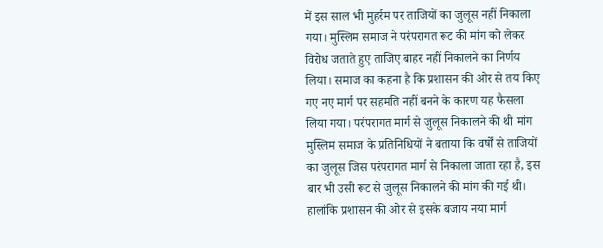में इस साल भी मुहर्रम पर ताजियों का जुलूस नहीं निकाला गया। मुस्लिम समाज ने परंपरागत रूट की मांग को लेकर विरोध जताते हुए ताजिए बाहर नहीं निकालने का निर्णय लिया। समाज का कहना है कि प्रशासन की ओर से तय किए गए नए मार्ग पर सहमति नहीं बनने के कारण यह फैसला लिया गया। परंपरागत मार्ग से जुलूस निकालने की थी मांग मुस्लिम समाज के प्रतिनिधियों ने बताया कि वर्षों से ताजियों का जुलूस जिस परंपरागत मार्ग से निकाला जाता रहा है, इस बार भी उसी रूट से जुलूस निकालने की मांग की गई थी। हालांकि प्रशासन की ओर से इसके बजाय नया मार्ग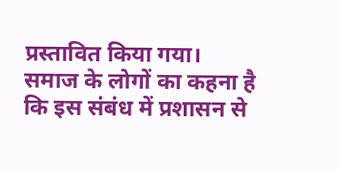प्रस्तावित किया गया। समाज के लोगों का कहना है कि इस संबंध में प्रशासन से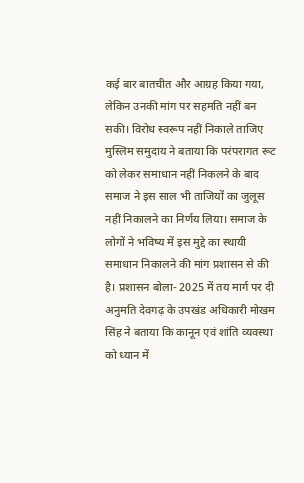कई बार बातचीत और आग्रह किया गया, लेकिन उनकी मांग पर सहमति नहीं बन सकी। विरोध स्वरूप नहीं निकाले ताजिए मुस्लिम समुदाय ने बताया कि परंपरागत रूट को लेकर समाधान नहीं निकलने के बाद समाज ने इस साल भी ताजियों का जुलूस नहीं निकालने का निर्णय लिया। समाज के लोगों ने भविष्य में इस मुद्दे का स्थायी समाधान निकालने की मांग प्रशासन से की है। प्रशासन बोला- 2025 में तय मार्ग पर दी अनुमति देवगढ़ के उपखंड अधिकारी मोखम सिंह ने बताया कि कानून एवं शांति व्यवस्था को ध्यान में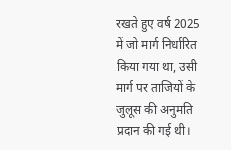रखते हुए वर्ष 2025 में जो मार्ग निर्धारित किया गया था, उसी मार्ग पर ताजियों के जुलूस की अनुमति प्रदान की गई थी।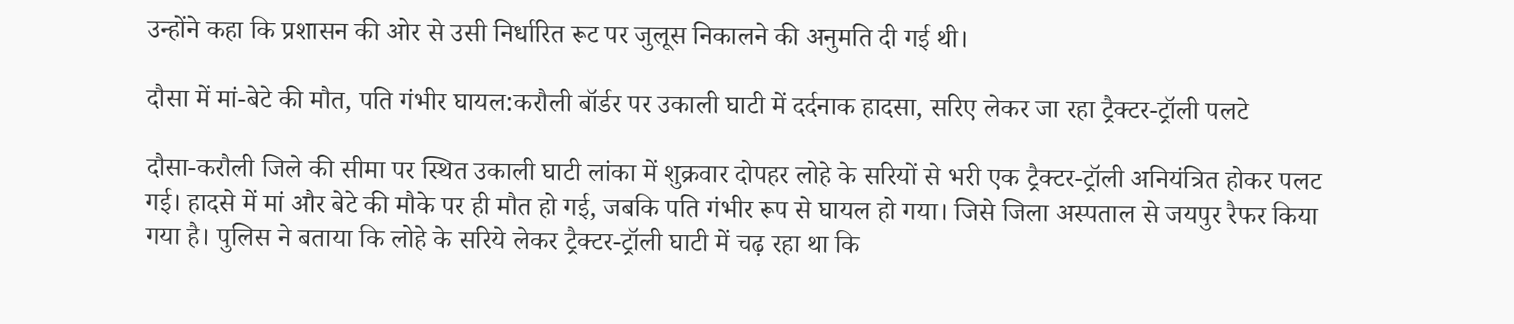उन्होंने कहा कि प्रशासन की ओर से उसी निर्धारित रूट पर जुलूस निकालने की अनुमति दी गई थी।

दौसा में मां-बेटे की मौत, पति गंभीर घायल:करौली बॉर्डर पर उकाली घाटी में दर्दनाक हादसा, सरिए लेकर जा रहा ट्रैक्टर-ट्रॉली पलटे

दौसा-करौली जिले की सीमा पर स्थित उकाली घाटी लांका में शुक्रवार दोपहर लोहे के सरियों से भरी एक ट्रैक्टर-ट्रॉली अनियंत्रित होकर पलट गई। हादसे में मां और बेटे की मौके पर ही मौत हो गई, जबकि पति गंभीर रूप से घायल हो गया। जिसे जिला अस्पताल से जयपुर रैफर किया गया है। पुलिस ने बताया कि लोहे के सरिये लेकर ट्रैक्टर-ट्रॉली घाटी में चढ़ रहा था कि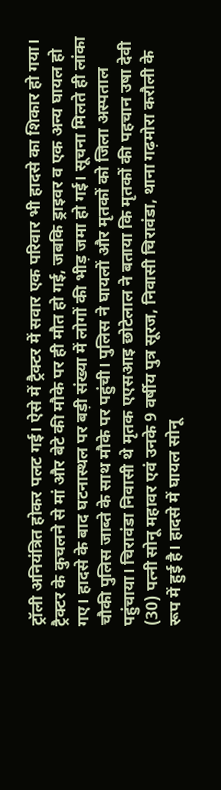ट्रॉली अनियंत्रित होकर पलट गई। ऐसे में ट्रैक्टर में सवार एक परिवार भी हादसे का शिकार हो गया। ट्रैक्टर के कुचलने से मां और बेटे की मौके पर ही मौत हो गई, जबकि ड्राइवर व एक अन्य घायल हो गए। हादसे के बाद घटनास्थल पर बड़ी संख्या में लोगों की भीड़ जमा हो गई। सूचना मिलते ही लांका चौकी पुलिस जाब्ते के साथ मौके पर पहुंची। पुलिस ने घायलों और मृतकों को जिला अस्पताल पहुंचाया। चिरावंडा निवासी थे मृतक एएसआइ छोटेलाल ने बताया कि मृतकों की पहचान उषा देवी (30) पत्नी सोनू महावर एवं उनके 9 वर्षीय पुत्र सूरज, निवासी चिरावंडा, थाना गढ़मोरा करौली के रूप में हुई है। हादसे में घायल सोनू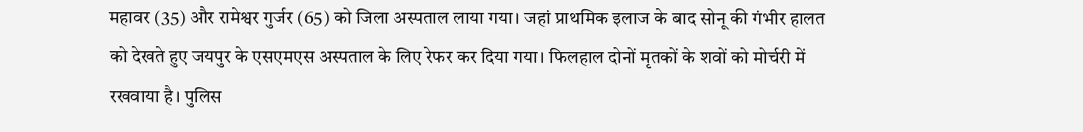महावर (35) और रामेश्वर गुर्जर (65) को जिला अस्पताल लाया गया। जहां प्राथमिक इलाज के बाद सोनू की गंभीर हालत को देखते हुए जयपुर के एसएमएस अस्पताल के लिए रेफर कर दिया गया। फिलहाल दोनों मृतकों के शवों को मोर्चरी में रखवाया है। पुलिस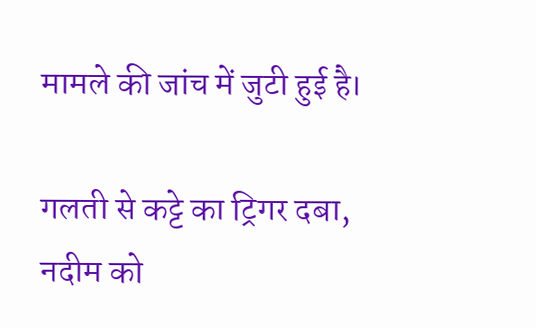मामले की जांच में जुटी हुई है।

गलती से कट्टे का ट्रिगर दबा, नदीम को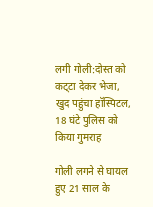लगी गोली:दोस्त को कट्‌टा देकर भेजा, खुद पहुंचा हॉस्पिटल, 18 घंटे पुलिस को किया गुमराह

गोली लगने से घायल हुए 21 साल के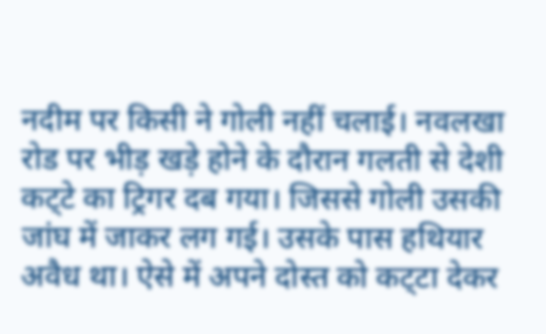नदीम पर किसी ने गोली नहीं चलाई। नवलखा रोड पर भीड़ खड़े होने के दौरान गलती से देशी कट्‌टे का ट्रिगर दब गया। जिससे गोली उसकी जांघ में जाकर लग गई। उसके पास हथियार अवैध था। ऐसे में अपने दोस्त को कट्‌टा देकर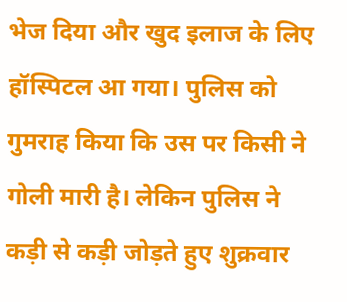भेज दिया और खुद इलाज के लिए हॉस्पिटल आ गया। पुलिस को गुमराह किया कि उस पर किसी ने गोली मारी है। लेकिन पुलिस ने कड़ी से कड़ी जोड़ते हुए शुक्रवार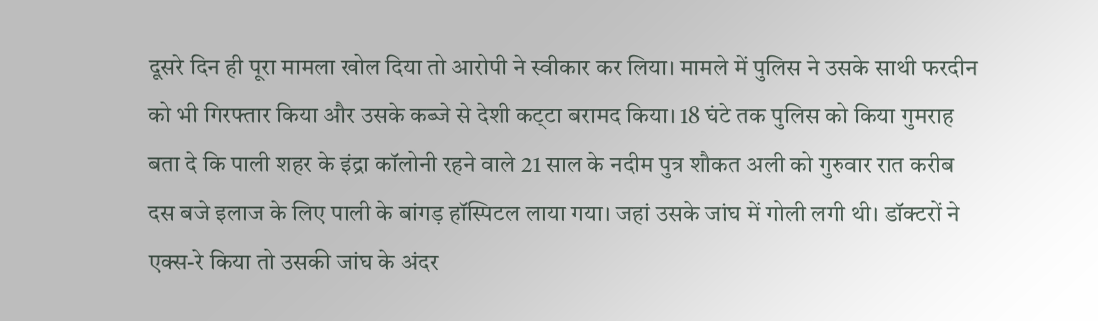दूसरे दिन ही पूरा मामला खोल दिया तो आरोपी ने स्वीकार कर लिया। मामले में पुलिस ने उसके साथी फरदीन को भी गिरफ्तार किया और उसके कब्जे से देशी कट्‌टा बरामद किया। 18 घंटे तक पुलिस को किया गुमराह
बता दे कि पाली शहर के इंद्रा कॉलोनी रहने वाले 21 साल के नदीम पुत्र शौकत अली को गुरुवार रात करीब दस बजे इलाज के लिए पाली के बांगड़ हॉस्पिटल लाया गया। जहां उसके जांघ में गोली लगी थी। डॉक्टरों ने एक्स-रे किया तो उसकी जांघ के अंदर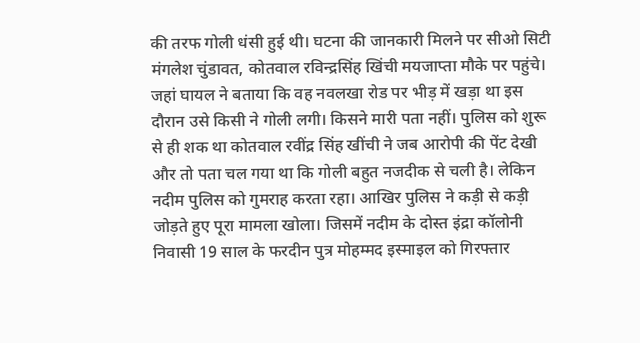की तरफ गोली धंसी हुई थी। घटना की जानकारी मिलने पर सीओ सिटी मंगलेश चुंडावत, कोतवाल रविन्द्रसिंह खिंची मयजाप्ता मौके पर पहुंचे। जहां घायल ने बताया कि वह नवलखा रोड पर भीड़ में खड़ा था इस दौरान उसे किसी ने गोली लगी। किसने मारी पता नहीं। पुलिस को शुरू से ही शक था कोतवाल रवींद्र सिंह खींची ने जब आरोपी की पेंट देखी और तो पता चल गया था कि गोली बहुत नजदीक से चली है। लेकिन नदीम पुलिस को गुमराह करता रहा। आखिर पुलिस ने कड़ी से कड़ी जोड़ते हुए पूरा मामला खोला। जिसमें नदीम के दोस्त इंद्रा कॉलोनी निवासी 19 साल के फरदीन पुत्र मोहम्मद इस्माइल को गिरफ्तार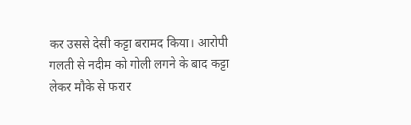कर उससे देसी कट्टा बरामद किया। आरोपी गलती से नदीम को गोली लगने के बाद कट्टा लेकर मौके से फरार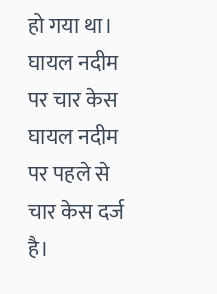हो गया था। घायल नदीम पर चार केस घायल नदीम पर पहले से चार केस दर्ज है।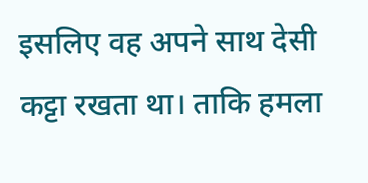इसलिए वह अपने साथ देसी कट्टा रखता था। ताकि हमला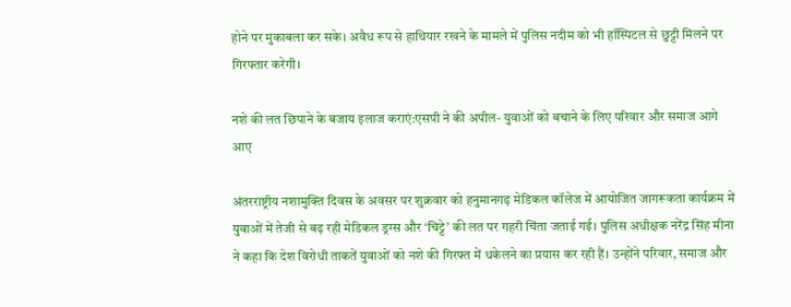होने पर मुकाबला कर सके। अवैध रूप से हाथियार रखने के मामले में पुलिस नदीम को भी हॉस्पिटल से छुट्टी मिलने पर गिरफ्तार करेगी।

नशे की लत छिपाने के बजाय इलाज कराएं:एसपी ने की अपील- युवाओं को बचाने के लिए परिवार और समाज आगे आए

अंतरराष्ट्रीय नशामुक्ति दिवस के अवसर पर शुक्रवार को हनुमानगढ़ मेडिकल कॉलेज में आयोजित जागरूकता कार्यक्रम में युवाओं में तेजी से बढ़ रही मेडिकल ड्रग्स और ‘चिट्टे’ की लत पर गहरी चिंता जताई गई। पुलिस अधीक्षक नरेंद्र सिंह मीना ने कहा कि देश विरोधी ताकतें युवाओं को नशे की गिरफ्त में धकेलने का प्रयास कर रही हैं। उन्होंने परिवार, समाज और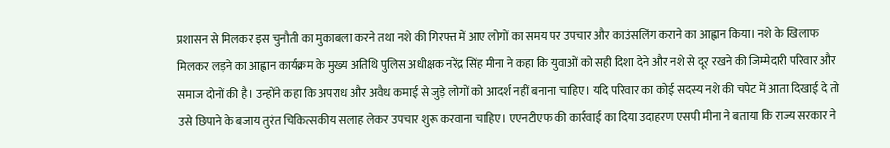प्रशासन से मिलकर इस चुनौती का मुकाबला करने तथा नशे की गिरफ्त में आए लोगों का समय पर उपचार और काउंसलिंग कराने का आह्वान किया। नशे के खिलाफ मिलकर लड़ने का आह्वान कार्यक्रम के मुख्य अतिथि पुलिस अधीक्षक नरेंद्र सिंह मीना ने कहा कि युवाओं को सही दिशा देने और नशे से दूर रखने की जिम्मेदारी परिवार और समाज दोनों की है। उन्होंने कहा कि अपराध और अवैध कमाई से जुड़े लोगों को आदर्श नहीं बनाना चाहिए। यदि परिवार का कोई सदस्य नशे की चपेट में आता दिखाई दे तो उसे छिपाने के बजाय तुरंत चिकित्सकीय सलाह लेकर उपचार शुरू करवाना चाहिए। एएनटीएफ की कार्रवाई का दिया उदाहरण एसपी मीना ने बताया कि राज्य सरकार ने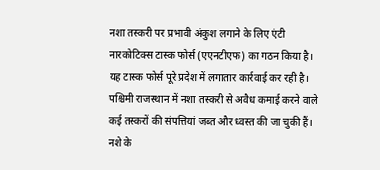नशा तस्करी पर प्रभावी अंकुश लगाने के लिए एंटी नारकोटिक्स टास्क फोर्स (एएनटीएफ) का गठन किया है। यह टास्क फोर्स पूरे प्रदेश में लगातार कार्रवाई कर रही है। पश्चिमी राजस्थान में नशा तस्करी से अवैध कमाई करने वाले कई तस्करों की संपत्तियां जब्त और ध्वस्त की जा चुकी हैं। नशे के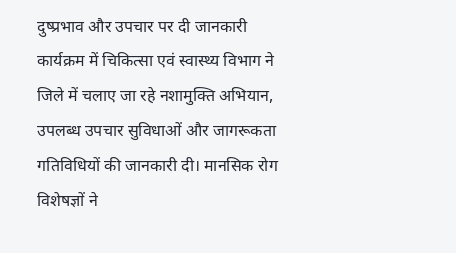दुष्प्रभाव और उपचार पर दी जानकारी कार्यक्रम में चिकित्सा एवं स्वास्थ्य विभाग ने जिले में चलाए जा रहे नशामुक्ति अभियान, उपलब्ध उपचार सुविधाओं और जागरूकता गतिविधियों की जानकारी दी। मानसिक रोग विशेषज्ञों ने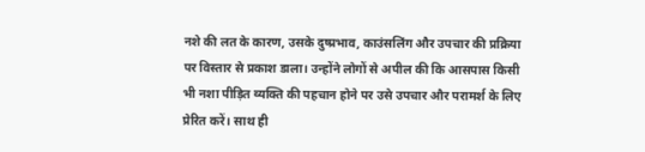नशे की लत के कारण, उसके दुष्प्रभाव, काउंसलिंग और उपचार की प्रक्रिया पर विस्तार से प्रकाश डाला। उन्होंने लोगों से अपील की कि आसपास किसी भी नशा पीड़ित व्यक्ति की पहचान होने पर उसे उपचार और परामर्श के लिए प्रेरित करें। साथ ही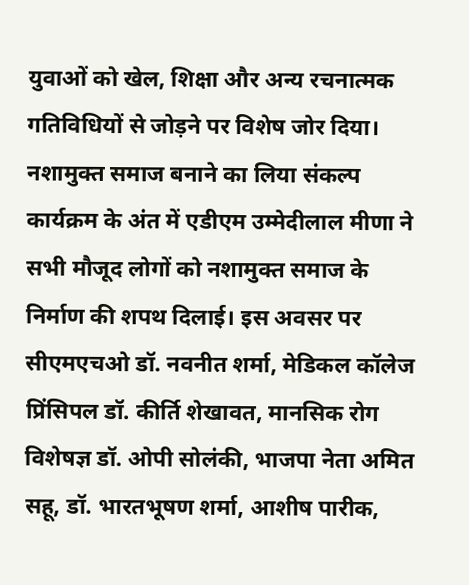युवाओं को खेल, शिक्षा और अन्य रचनात्मक गतिविधियों से जोड़ने पर विशेष जोर दिया। नशामुक्त समाज बनाने का लिया संकल्प कार्यक्रम के अंत में एडीएम उम्मेदीलाल मीणा ने सभी मौजूद लोगों को नशामुक्त समाज के निर्माण की शपथ दिलाई। इस अवसर पर सीएमएचओ डॉ. नवनीत शर्मा, मेडिकल कॉलेज प्रिंसिपल डॉ. कीर्ति शेखावत, मानसिक रोग विशेषज्ञ डॉ. ओपी सोलंकी, भाजपा नेता अमित सहू, डॉ. भारतभूषण शर्मा, आशीष पारीक,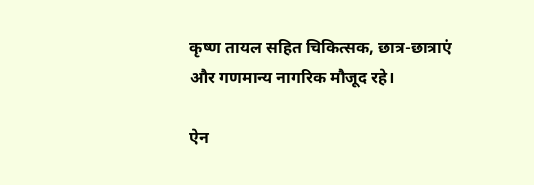कृष्ण तायल सहित चिकित्सक, छात्र-छात्राएं और गणमान्य नागरिक मौजूद रहे।

ऐन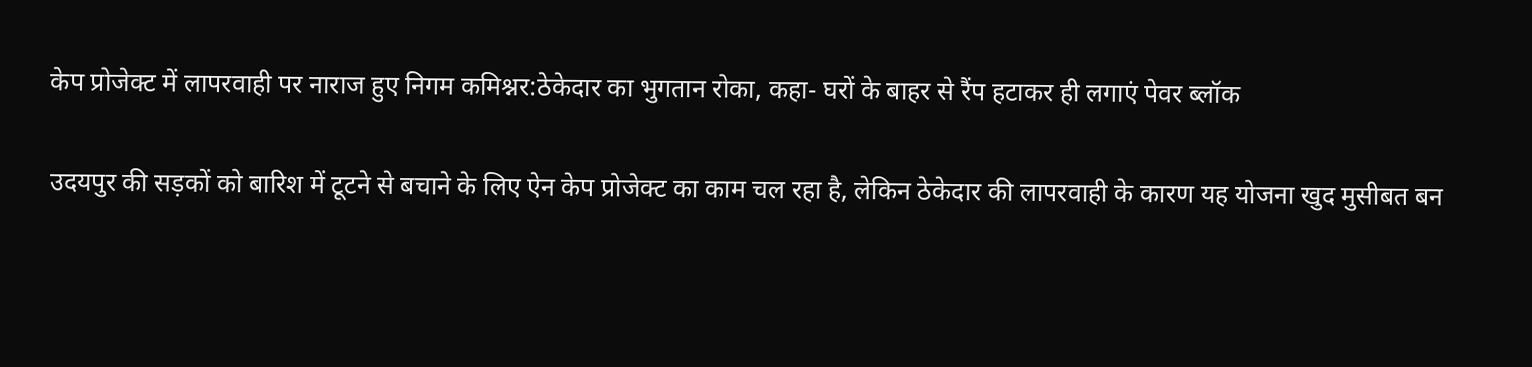केप प्रोजेक्ट में लापरवाही पर नाराज हुए निगम कमिश्नर:ठेकेदार का भुगतान रोका, कहा- घरों के बाहर से रैंप हटाकर ही लगाएं पेवर ब्लॉक

उदयपुर की सड़कों को बारिश में टूटने से बचाने के लिए ऐन केप प्रोजेक्ट का काम चल रहा है, लेकिन ठेकेदार की लापरवाही के कारण यह योजना खुद मुसीबत बन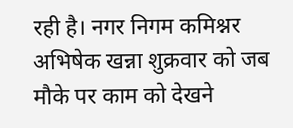रही है। नगर निगम कमिश्नर अभिषेक खन्ना शुक्रवार को जब मौके पर काम को देखने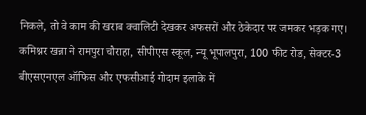निकले, तो वे काम की खराब क्वालिटी देखकर अफसरों और ठेकेदार पर जमकर भड़क गए। कमिश्नर खन्ना ने रामपुरा चौराहा, सीपीएस स्कूल, न्यू भूपालपुरा, 100 फीट रोड, सेक्टर-3 बीएसएनएल ऑफिस और एफसीआई गोदाम इलाके में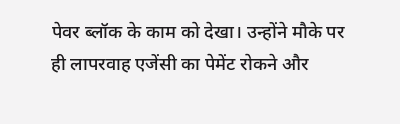पेवर ब्लॉक के काम को देखा। उन्होंने मौके पर ही लापरवाह एजेंसी का पेमेंट रोकने और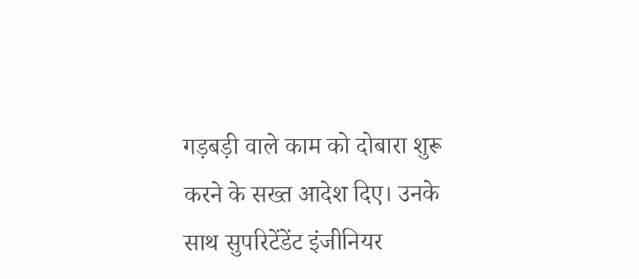गड़बड़ी वाले काम को दोबारा शुरू करने के सख्त आदेश दिए। उनके साथ सुपरिटेंडेंट इंजीनियर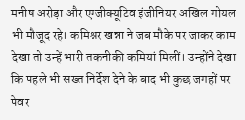मनीष अरोड़ा और एग्जीक्यूटिव इंजीनियर अखिल गोयल भी मौजूद रहे। कमिश्नर खन्ना ने जब मौके पर जाकर काम देखा तो उन्हें भारी तकनीकी कमियां मिलीं। उन्होंने देखा कि पहले भी सख्त निर्देश देने के बाद भी कुछ जगहों पर पेवर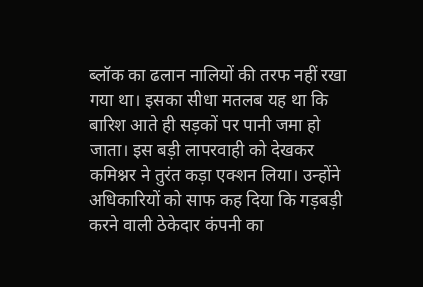ब्लॉक का ढलान नालियों की तरफ नहीं रखा गया था। इसका सीधा मतलब यह था कि बारिश आते ही सड़कों पर पानी जमा हो जाता। इस बड़ी लापरवाही को देखकर कमिश्नर ने तुरंत कड़ा एक्शन लिया। उन्होंने अधिकारियों को साफ कह दिया कि गड़बड़ी करने वाली ठेकेदार कंपनी का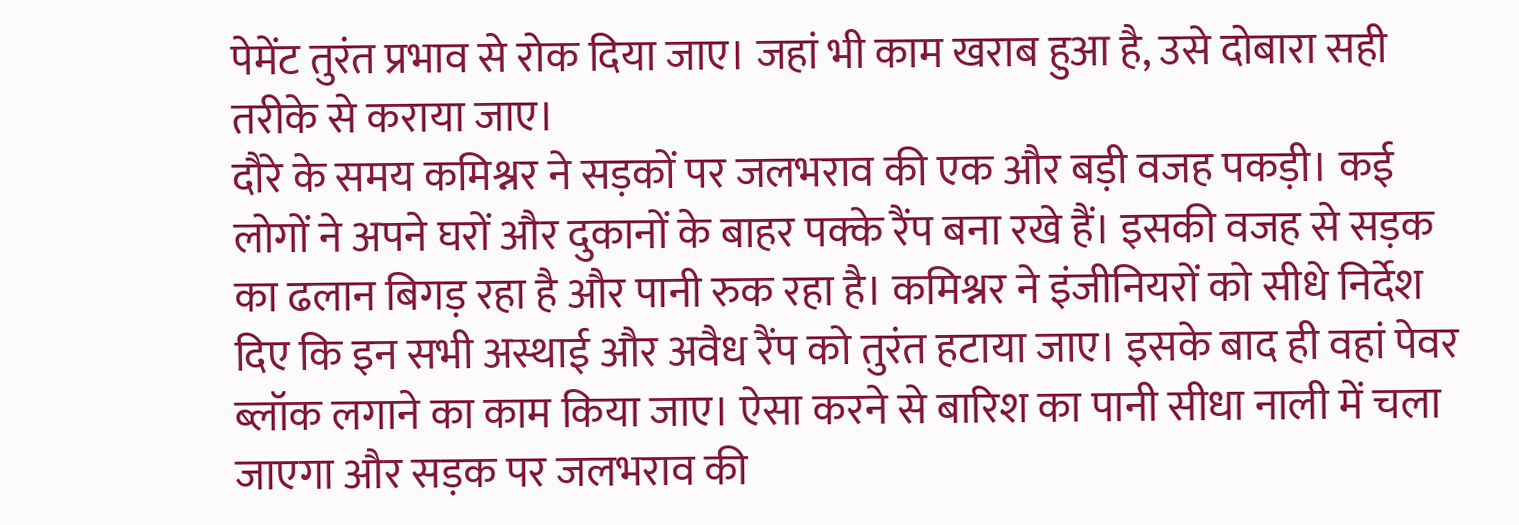पेमेंट तुरंत प्रभाव से रोक दिया जाए। जहां भी काम खराब हुआ है, उसे दोबारा सही तरीके से कराया जाए।
दौरे के समय कमिश्नर ने सड़कों पर जलभराव की एक और बड़ी वजह पकड़ी। कई लोगों ने अपने घरों और दुकानों के बाहर पक्के रैंप बना रखे हैं। इसकी वजह से सड़क का ढलान बिगड़ रहा है और पानी रुक रहा है। कमिश्नर ने इंजीनियरों को सीधे निर्देश दिए कि इन सभी अस्थाई और अवैध रैंप को तुरंत हटाया जाए। इसके बाद ही वहां पेवर ब्लॉक लगाने का काम किया जाए। ऐसा करने से बारिश का पानी सीधा नाली में चला जाएगा और सड़क पर जलभराव की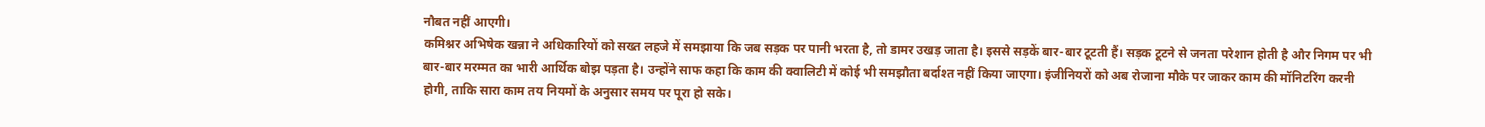नौबत नहीं आएगी।
कमिश्नर अभिषेक खन्ना ने अधिकारियों को सख्त लहजे में समझाया कि जब सड़क पर पानी भरता है, तो डामर उखड़ जाता है। इससे सड़कें बार-बार टूटती हैं। सड़क टूटने से जनता परेशान होती है और निगम पर भी बार-बार मरम्मत का भारी आर्थिक बोझ पड़ता है। उन्होंने साफ कहा कि काम की क्वालिटी में कोई भी समझौता बर्दाश्त नहीं किया जाएगा। इंजीनियरों को अब रोजाना मौके पर जाकर काम की मॉनिटरिंग करनी होगी, ताकि सारा काम तय नियमों के अनुसार समय पर पूरा हो सके।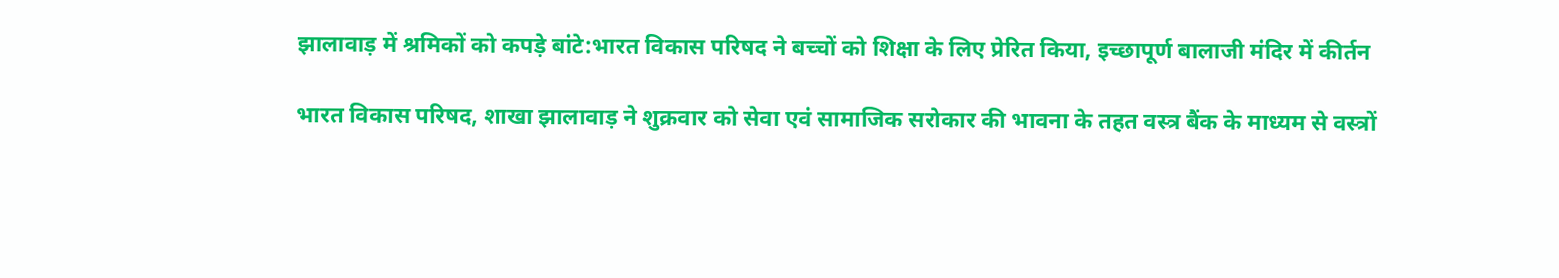झालावाड़ में श्रमिकों को कपड़े बांटे:भारत विकास परिषद ने बच्चों को शिक्षा के लिए प्रेरित किया, इच्छापूर्ण बालाजी मंदिर में कीर्तन

भारत विकास परिषद, शाखा झालावाड़ ने शुक्रवार को सेवा एवं सामाजिक सरोकार की भावना के तहत वस्त्र बैंक के माध्यम से वस्त्रों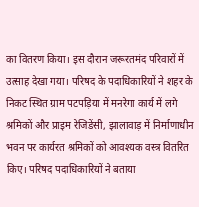का वितरण किया। इस दौरान जरूरतमंद परिवारों में उत्साह देखा गया। परिषद के पदाधिकारियों ने शहर के निकट स्थित ग्राम पटपड़िया में मनरेगा कार्य में लगे श्रमिकों और प्राइम रेजिडेंसी, झालावाड़ में निर्माणाधीन भवन पर कार्यरत श्रमिकों को आवश्यक वस्त्र वितरित किए। परिषद पदाधिकारियों ने बताया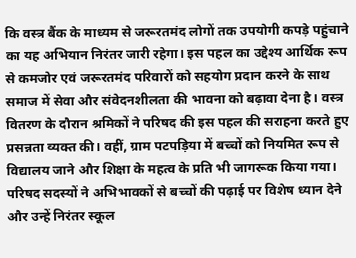कि वस्त्र बैंक के माध्यम से जरूरतमंद लोगों तक उपयोगी कपड़े पहुंचाने का यह अभियान निरंतर जारी रहेगा। इस पहल का उद्देश्य आर्थिक रूप से कमजोर एवं जरूरतमंद परिवारों को सहयोग प्रदान करने के साथ समाज में सेवा और संवेदनशीलता की भावना को बढ़ावा देना है। वस्त्र वितरण के दौरान श्रमिकों ने परिषद की इस पहल की सराहना करते हुए प्रसन्नता व्यक्त की। वहीं, ग्राम पटपड़िया में बच्चों को नियमित रूप से विद्यालय जाने और शिक्षा के महत्व के प्रति भी जागरूक किया गया। परिषद सदस्यों ने अभिभावकों से बच्चों की पढ़ाई पर विशेष ध्यान देने और उन्हें निरंतर स्कूल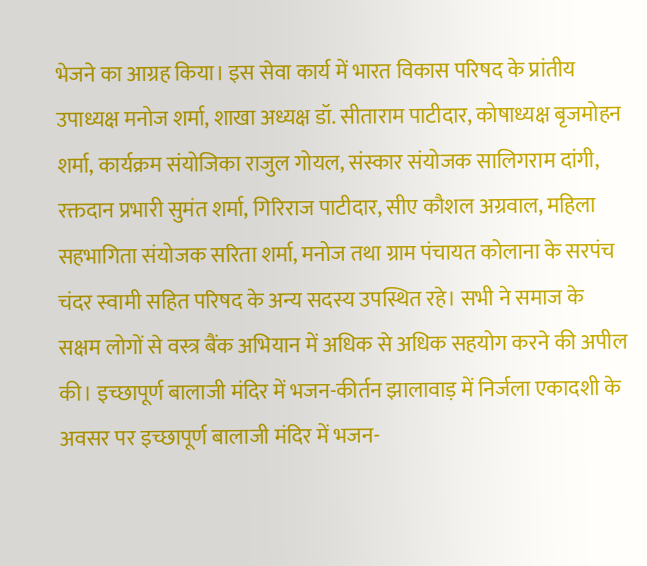भेजने का आग्रह किया। इस सेवा कार्य में भारत विकास परिषद के प्रांतीय उपाध्यक्ष मनोज शर्मा, शाखा अध्यक्ष डॉ. सीताराम पाटीदार, कोषाध्यक्ष बृजमोहन शर्मा, कार्यक्रम संयोजिका राजुल गोयल, संस्कार संयोजक सालिगराम दांगी, रक्तदान प्रभारी सुमंत शर्मा, गिरिराज पाटीदार, सीए कौशल अग्रवाल, महिला सहभागिता संयोजक सरिता शर्मा, मनोज तथा ग्राम पंचायत कोलाना के सरपंच चंदर स्वामी सहित परिषद के अन्य सदस्य उपस्थित रहे। सभी ने समाज के सक्षम लोगों से वस्त्र बैंक अभियान में अधिक से अधिक सहयोग करने की अपील की। इच्छापूर्ण बालाजी मंदिर में भजन-कीर्तन झालावाड़ में निर्जला एकादशी के अवसर पर इच्छापूर्ण बालाजी मंदिर में भजन-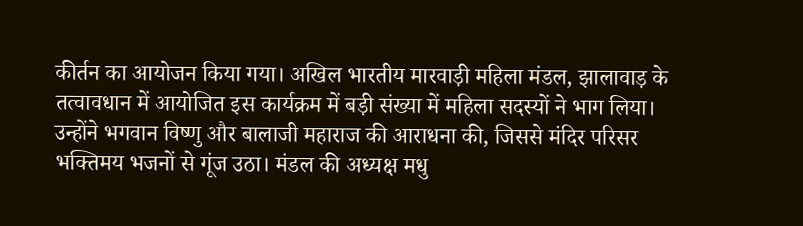कीर्तन का आयोजन किया गया। अखिल भारतीय मारवाड़ी महिला मंडल, झालावाड़ के तत्वावधान में आयोजित इस कार्यक्रम में बड़ी संख्या में महिला सदस्यों ने भाग लिया। उन्होंने भगवान विष्णु और बालाजी महाराज की आराधना की, जिससे मंदिर परिसर भक्तिमय भजनों से गूंज उठा। मंडल की अध्यक्ष मधु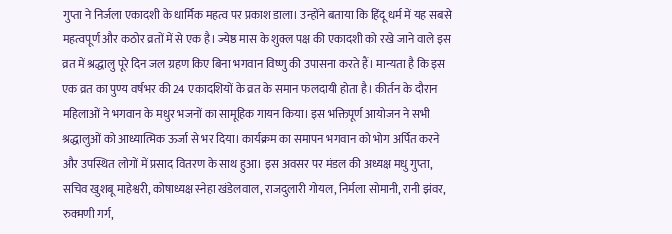गुप्ता ने निर्जला एकादशी के धार्मिक महत्व पर प्रकाश डाला। उन्होंने बताया कि हिंदू धर्म में यह सबसे महत्वपूर्ण और कठोर व्रतों में से एक है। ज्येष्ठ मास के शुक्ल पक्ष की एकादशी को रखे जाने वाले इस व्रत में श्रद्धालु पूरे दिन जल ग्रहण किए बिना भगवान विष्णु की उपासना करते हैं। मान्यता है कि इस एक व्रत का पुण्य वर्षभर की 24 एकादशियों के व्रत के समान फलदायी होता है। कीर्तन के दौरान महिलाओं ने भगवान के मधुर भजनों का सामूहिक गायन किया। इस भक्तिपूर्ण आयोजन ने सभी श्रद्धालुओं को आध्यात्मिक ऊर्जा से भर दिया। कार्यक्रम का समापन भगवान को भोग अर्पित करने और उपस्थित लोगों में प्रसाद वितरण के साथ हुआ। इस अवसर पर मंडल की अध्यक्ष मधु गुप्ता, सचिव खुशबू माहेश्वरी, कोषाध्यक्ष स्नेहा खंडेलवाल, राजदुलारी गोयल, निर्मला सोमानी, रानी झंवर, रुक्मणी गर्ग,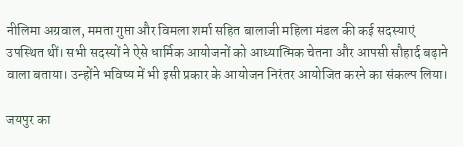नीलिमा अग्रवाल, ममता गुप्ता और विमला शर्मा सहित बालाजी महिला मंडल की कई सदस्याएं उपस्थित थीं। सभी सदस्यों ने ऐसे धार्मिक आयोजनों को आध्यात्मिक चेतना और आपसी सौहार्द बढ़ाने वाला बताया। उन्होंने भविष्य में भी इसी प्रकार के आयोजन निरंतर आयोजित करने का संकल्प लिया।

जयपुर का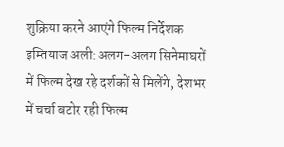शुक्रिया करने आएंगे फिल्म निर्देशक इम्तियाज अली:अलग-अलग सिनेमाघरों में फिल्म देख रहे दर्शकों से मिलेंगे, देशभर में चर्चा बटोर रही फिल्म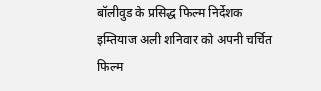बॉलीवुड के प्रसिद्ध फिल्म निर्देशक इम्तियाज अली शनिवार को अपनी चर्चित फिल्म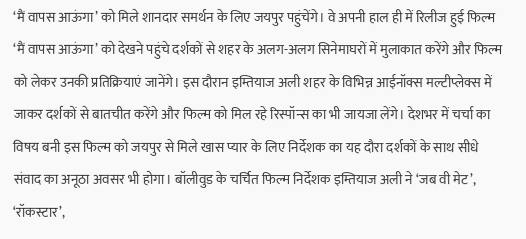‘मैं वापस आऊंगा’ को मिले शानदार समर्थन के लिए जयपुर पहुंचेंगे। वे अपनी हाल ही में रिलीज हुई फिल्म ‘मैं वापस आऊंगा’ को देखने पहुंचे दर्शकों से शहर के अलग-अलग सिनेमाघरों में मुलाकात करेंगे और फिल्म को लेकर उनकी प्रतिक्रियाएं जानेंगे। इस दौरान इम्तियाज अली शहर के विभिन्न आईनॉक्स मल्टीप्लेक्स में जाकर दर्शकों से बातचीत करेंगे और फिल्म को मिल रहे रिस्पॉन्स का भी जायजा लेंगे। देशभर में चर्चा का विषय बनी इस फिल्म को जयपुर से मिले खास प्यार के लिए निर्देशक का यह दौरा दर्शकों के साथ सीधे संवाद का अनूठा अवसर भी होगा। बॉलीवुड के चर्चित फिल्म निर्देशक इम्तियाज अली ने ‘जब वी मेट’, ‘रॉकस्टार’,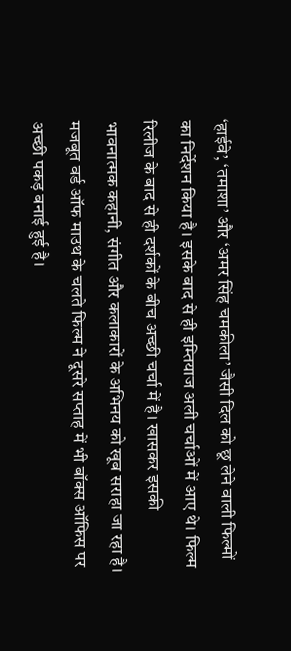‘हाईवे’, ‘तमाशा’ और ‘अमर सिंह चमकीला’ जैसी दिल को छू लेने वाली फिल्मों का निर्देशन किया है। इसके बाद से ही इम्तियाज अली चर्चाओं में आए थे। फिल्म रिलीज के बाद से ही दर्शकों के बीच अच्छी चर्चा में है। खासकर इसकी भावनात्मक कहानी, संगीत और कलाकारों के अभिनय को खूब सराहा जा रहा है। मजबूत वर्ड ऑफ माउथ के चलते फिल्म ने दूसरे सप्ताह में भी बॉक्स ऑफिस पर अच्छी पकड़ बनाई हुई है।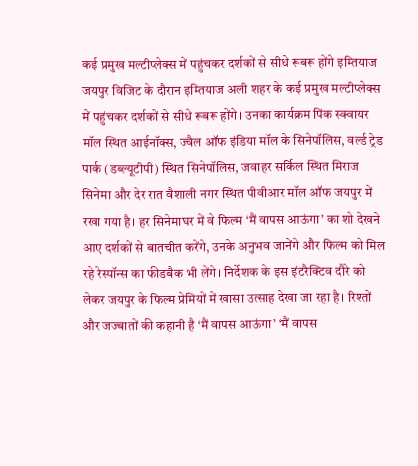कई प्रमुख मल्टीप्लेक्स में पहुंचकर दर्शकों से सीधे रूबरू होंगे इम्तियाज जयपुर विजिट के दौरान इम्तियाज अली शहर के कई प्रमुख मल्टीप्लेक्स में पहुंचकर दर्शकों से सीधे रूबरू होंगे। उनका कार्यक्रम पिंक स्क्वायर मॉल स्थित आईनॉक्स, ज्वैल ऑफ इंडिया मॉल के सिनेपॉलिस, वर्ल्ड ट्रेड पार्क (डब्ल्यूटीपी) स्थित सिनेपॉलिस, जवाहर सर्किल स्थित मिराज सिनेमा और देर रात वैशाली नगर स्थित पीवीआर मॉल ऑफ जयपुर में रखा गया है। हर सिनेमाघर में वे फिल्म ‘मैं वापस आऊंगा’ का शो देखने आए दर्शकों से बातचीत करेंगे, उनके अनुभव जानेंगे और फिल्म को मिल रहे रेस्पॉन्स का फीडबैक भी लेंगे। निर्देशक के इस इंटरैक्टिव दौरे को लेकर जयपुर के फिल्म प्रेमियों में खासा उत्साह देखा जा रहा है। रिश्तों और जज्बातों की कहानी है ‘मैं वापस आऊंगा’ ‘मैं वापस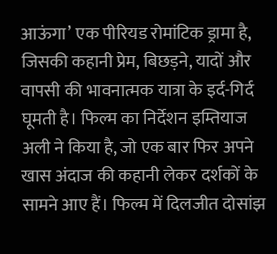आऊंगा’ एक पीरियड रोमांटिक ड्रामा है, जिसकी कहानी प्रेम, बिछड़ने, यादों और वापसी की भावनात्मक यात्रा के इर्द-गिर्द घूमती है। फिल्म का निर्देशन इम्तियाज अली ने किया है, जो एक बार फिर अपने खास अंदाज की कहानी लेकर दर्शकों के सामने आए हैं। फिल्म में दिलजीत दोसांझ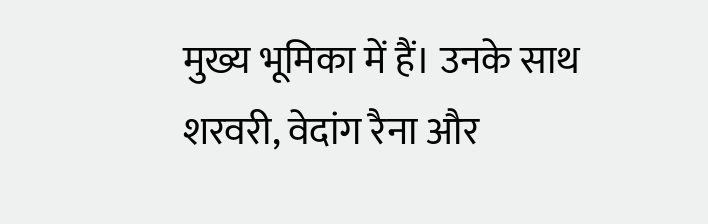मुख्य भूमिका में हैं। उनके साथ शरवरी, वेदांग रैना और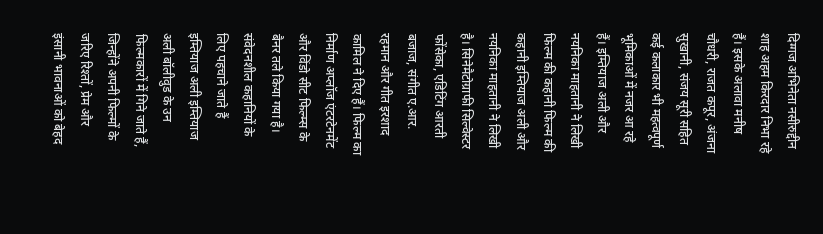दिग्गज अभिनेता नसीरुद्दीन शाह अहम किरदार निभा रहे हैं। इसके अलावा मनीष चौधरी, राजत कपूर, अंजना सुखानी, संजय सूरी सहित कई कलाकार भी महत्वपूर्ण भूमिकाओं में नजर आ रहे हैं। इम्तियाज अली और नयनिका माहतानी ने लिखी फिल्म की कहानी फिल्म की कहानी इम्तियाज अली और नयनिका माहतानी ने लिखी है। सिनेमैटोग्राफी सिल्वेस्टर फोंसेका, एडिटिंग आरती बजाज, संगीत ए.आर. रहमान और गीत इरशाद कामिल ने दिए हैं। फिल्म का निर्माण अप्लॉज एंटरटेनमेंट और विंडो सीट फिल्म्स के बैनर तले किया गया है। संवेदनशील कहानियों के लिए पहचाने जाते हैं इम्तियाज अली इम्तियाज अली बॉलीवुड के उन फिल्मकारों में गिने जाते हैं, जिन्होंने अपनी फिल्मों के जरिए रिश्तों, प्रेम और इंसानी भावनाओं को बेहद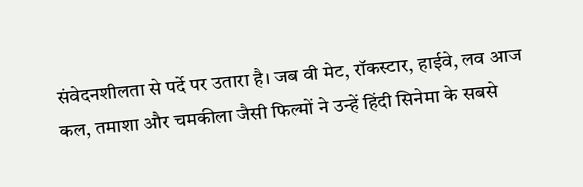संवेदनशीलता से पर्दे पर उतारा है। जब वी मेट, रॉकस्टार, हाईवे, लव आज कल, तमाशा और चमकीला जैसी फिल्मों ने उन्हें हिंदी सिनेमा के सबसे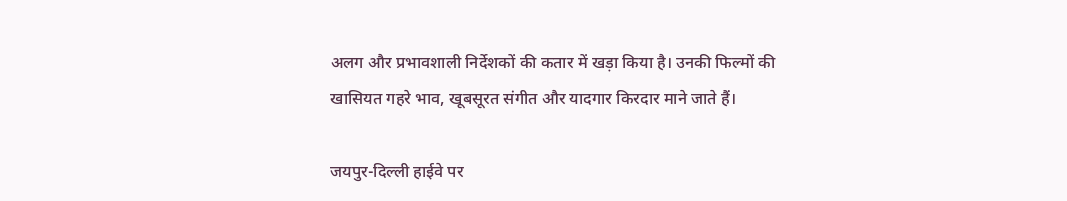अलग और प्रभावशाली निर्देशकों की कतार में खड़ा किया है। उनकी फिल्मों की खासियत गहरे भाव, खूबसूरत संगीत और यादगार किरदार माने जाते हैं।

जयपुर-दिल्ली हाईवे पर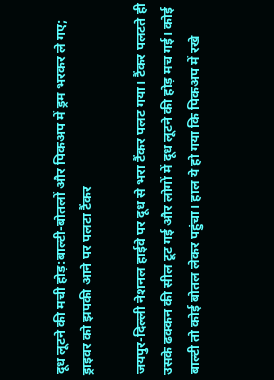दूध लूटने की मची होड़:बाल्टी-बोतलों और पिकअप में ड्रम भरकर ले गए; ड्राइवर को झपकी आने पर पलटा टैंकर

जयपुर-दिल्ली नेशनल हाईवे पर दूध से भरा टैंकर पलट गया। टैंकर पलटते ही उसके ढक्कन की सील टूट गई और लोगों में दूध लूटने की होड़ मच गई। कोई बाल्टी तो कोई बोतल लेकर पहुंचा। हाल ये हो गया कि पिकअप में रखे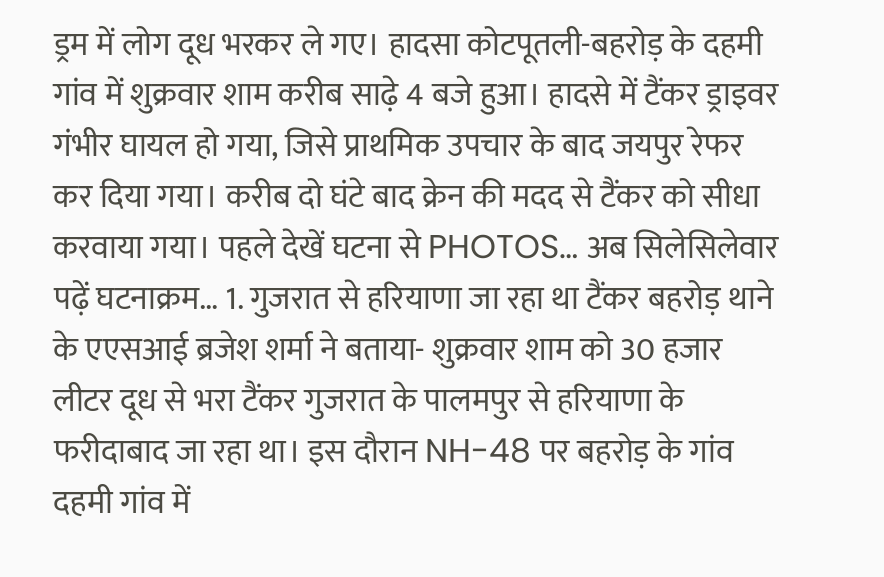ड्रम में लोग दूध भरकर ले गए। हादसा कोटपूतली-बहरोड़ के दहमी गांव में शुक्रवार शाम करीब साढ़े 4 बजे हुआ। हादसे में टैंकर ड्राइवर गंभीर घायल हो गया, जिसे प्राथमिक उपचार के बाद जयपुर रेफर कर दिया गया। करीब दो घंटे बाद क्रेन की मदद से टैंकर को सीधा करवाया गया। पहले देखें घटना से PHOTOS… अब सिलेसिलेवार पढ़ें घटनाक्रम… 1. गुजरात से हरियाणा जा रहा था टैंकर बहरोड़ थाने के एएसआई ब्रजेश शर्मा ने बताया- शुक्रवार शाम को 30 हजार लीटर दूध से भरा टैंकर गुजरात के पालमपुर से हरियाणा के फरीदाबाद जा रहा था। इस दौरान NH-48 पर बहरोड़ के गांव दहमी गांव में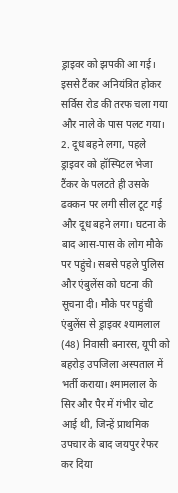ड्राइवर को झपकी आ गई। इससे टैंकर अनियंत्रित होकर सर्विस रोड की तरफ चला गया और नाले के पास पलट गया। 2. दूध बहने लगा, पहले ड्राइवर को हॉस्पिटल भेजा टैंकर के पलटते ही उसके ढक्कन पर लगी सील टूट गई और दूध बहने लगा। घटना के बाद आस-पास के लोग मौके पर पहुंचे। सबसे पहले पुलिस और एंबुलेंस को घटना की सूचना दी। मौके पर पहुंची एंबुलेंस से ड्राइवर श्यामलाल (48) निवासी बनारस, यूपी को बहरोड़ उपजिला अस्पताल में भर्ती कराया। श्मामलाल के सिर और पैर में गंभीर चोट आई थी, जिन्हें प्राथमिक उपचार के बाद जयपुर रेफर कर दिया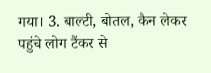गया। 3. बाल्टी, बोतल, कैन लेकर पहुंचे लोग टैंकर से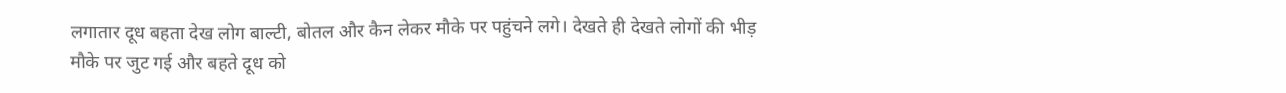लगातार दूध बहता देख लोग बाल्टी, बोतल और कैन लेकर मौके पर पहुंचने लगे। देखते ही देखते लोगों की भीड़ मौके पर जुट गई और बहते दूध को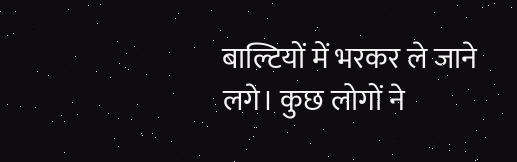बाल्टियों में भरकर ले जाने लगे। कुछ लोगों ने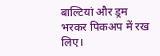बाल्टियां और ड्रम भरकर पिकअप में रख लिए।